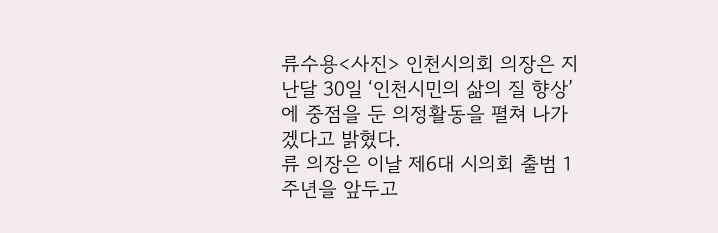류수용<사진> 인천시의회 의장은 지난달 30일 ‘인천시민의 삶의 질 향상’에 중점을 둔 의정활동을 펼쳐 나가겠다고 밝혔다.
류 의장은 이날 제6대 시의회 출범 1주년을 앞두고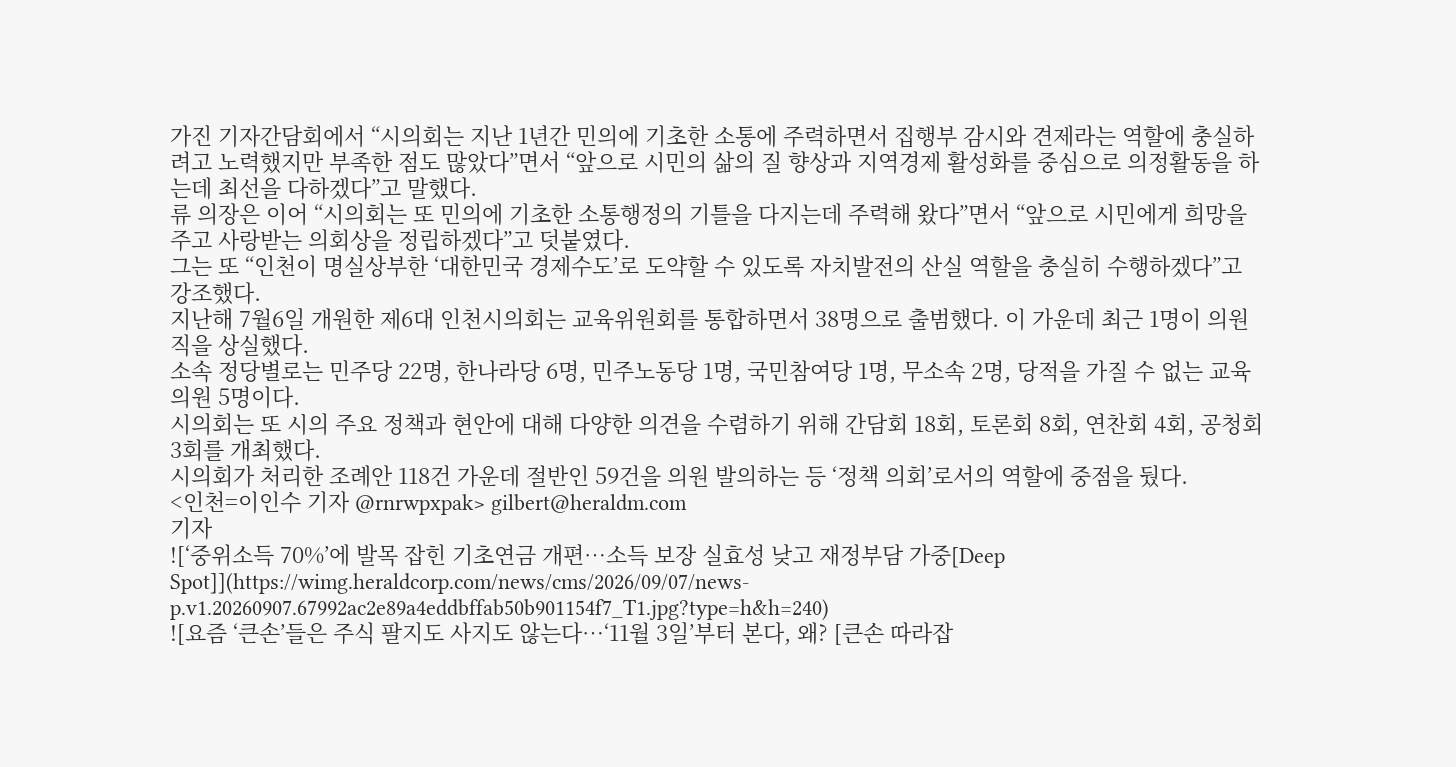가진 기자간담회에서 “시의회는 지난 1년간 민의에 기초한 소통에 주력하면서 집행부 감시와 견제라는 역할에 충실하려고 노력했지만 부족한 점도 많았다”면서 “앞으로 시민의 삶의 질 향상과 지역경제 활성화를 중심으로 의정활동을 하는데 최선을 다하겠다”고 말했다.
류 의장은 이어 “시의회는 또 민의에 기초한 소통행정의 기틀을 다지는데 주력해 왔다”면서 “앞으로 시민에게 희망을 주고 사랑받는 의회상을 정립하겠다”고 덧붙였다.
그는 또 “인천이 명실상부한 ‘대한민국 경제수도’로 도약할 수 있도록 자치발전의 산실 역할을 충실히 수행하겠다”고 강조했다.
지난해 7월6일 개원한 제6대 인천시의회는 교육위원회를 통합하면서 38명으로 출범했다. 이 가운데 최근 1명이 의원직을 상실했다.
소속 정당별로는 민주당 22명, 한나라당 6명, 민주노동당 1명, 국민참여당 1명, 무소속 2명, 당적을 가질 수 없는 교육의원 5명이다.
시의회는 또 시의 주요 정책과 현안에 대해 다양한 의견을 수렴하기 위해 간담회 18회, 토론회 8회, 연찬회 4회, 공청회 3회를 개최했다.
시의회가 처리한 조례안 118건 가운데 절반인 59건을 의원 발의하는 등 ‘정책 의회’로서의 역할에 중점을 뒀다.
<인천=이인수 기자 @rnrwpxpak> gilbert@heraldm.com
기자
![‘중위소득 70%’에 발목 잡힌 기초연금 개편…소득 보장 실효성 낮고 재정부담 가중[Deep Spot]](https://wimg.heraldcorp.com/news/cms/2026/09/07/news-p.v1.20260907.67992ac2e89a4eddbffab50b901154f7_T1.jpg?type=h&h=240)
![요즘 ‘큰손’들은 주식 팔지도 사지도 않는다…‘11월 3일’부터 본다, 왜? [큰손 따라잡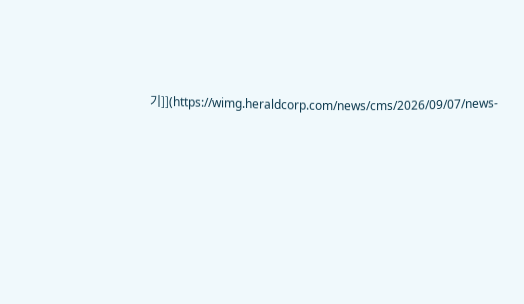기]](https://wimg.heraldcorp.com/news/cms/2026/09/07/news-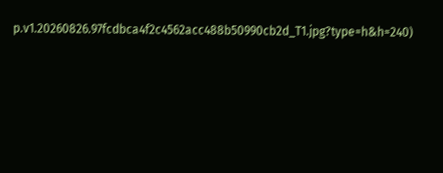p.v1.20260826.97fcdbca4f2c4562acc488b50990cb2d_T1.jpg?type=h&h=240)